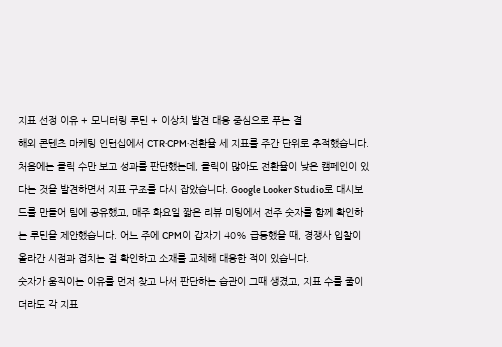지표 선정 이유 + 모니터링 루틴 + 이상치 발견 대응 중심으로 푸는 결
해외 콘텐츠 마케팅 인턴십에서 CTR·CPM·전환율 세 지표를 주간 단위로 추적했습니다. 처음에는 클릭 수만 보고 성과를 판단했는데, 클릭이 많아도 전환율이 낮은 캠페인이 있다는 것을 발견하면서 지표 구조를 다시 잡았습니다. Google Looker Studio로 대시보드를 만들어 팀에 공유했고, 매주 화요일 짧은 리뷰 미팅에서 전주 숫자를 함께 확인하는 루틴을 제안했습니다. 어느 주에 CPM이 갑자기 40% 급등했을 때, 경쟁사 입찰이 올라간 시점과 겹치는 걸 확인하고 소재를 교체해 대응한 적이 있습니다.
숫자가 움직이는 이유를 먼저 찾고 나서 판단하는 습관이 그때 생겼고, 지표 수를 줄이더라도 각 지표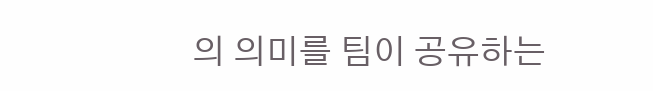의 의미를 팀이 공유하는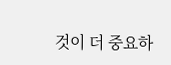것이 더 중요하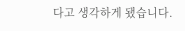다고 생각하게 됐습니다.